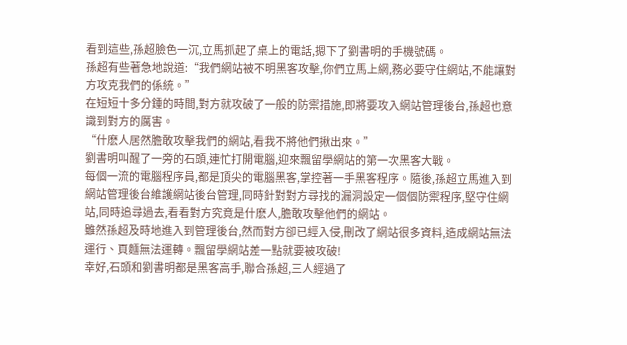看到這些,孫超臉色一沉,立馬抓起了桌上的電話,摁下了劉書明的手機號碼。
孫超有些著急地說道:“我們網站被不明黑客攻擊,你們立馬上網,務必要守住網站,不能讓對方攻克我們的係統。”
在短短十多分鍾的時間,對方就攻破了一般的防禦措施,即將要攻入網站管理後台,孫超也意識到對方的厲害。
“什麽人居然膽敢攻擊我們的網站,看我不將他們揪出來。”
劉書明叫醒了一旁的石頭,連忙打開電腦,迎來飄留學網站的第一次黑客大戰。
每個一流的電腦程序員,都是頂尖的電腦黑客,掌控著一手黑客程序。隨後,孫超立馬進入到網站管理後台維護網站後台管理,同時針對對方尋找的漏洞設定一個個防禦程序,堅守住網站,同時追尋過去,看看對方究竟是什麽人,膽敢攻擊他們的網站。
雖然孫超及時地進入到管理後台,然而對方卻已經入侵,刪改了網站很多資料,造成網站無法運行、頁麵無法運轉。飄留學網站差一點就要被攻破!
幸好,石頭和劉書明都是黑客高手,聯合孫超,三人經過了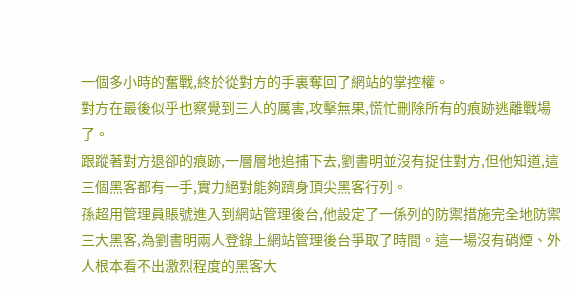一個多小時的奮戰,終於從對方的手裏奪回了網站的掌控權。
對方在最後似乎也察覺到三人的厲害,攻擊無果,慌忙刪除所有的痕跡逃離戰場了。
跟蹤著對方退卻的痕跡,一層層地追捕下去,劉書明並沒有捉住對方,但他知道,這三個黑客都有一手,實力絕對能夠躋身頂尖黑客行列。
孫超用管理員賬號進入到網站管理後台,他設定了一係列的防禦措施完全地防禦三大黑客,為劉書明兩人登錄上網站管理後台爭取了時間。這一場沒有硝煙、外人根本看不出激烈程度的黑客大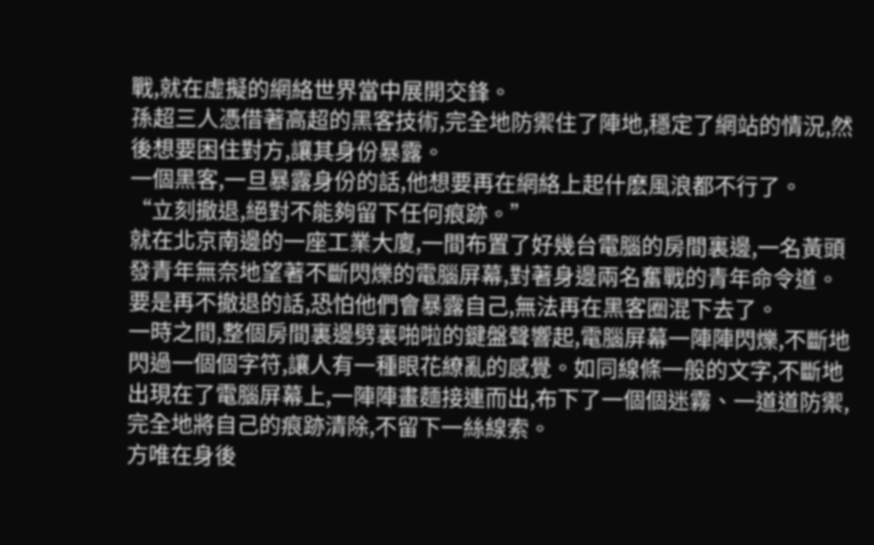戰,就在虛擬的網絡世界當中展開交鋒。
孫超三人憑借著高超的黑客技術,完全地防禦住了陣地,穩定了網站的情況,然後想要困住對方,讓其身份暴露。
一個黑客,一旦暴露身份的話,他想要再在網絡上起什麽風浪都不行了。
“立刻撤退,絕對不能夠留下任何痕跡。”
就在北京南邊的一座工業大廈,一間布置了好幾台電腦的房間裏邊,一名黃頭發青年無奈地望著不斷閃爍的電腦屏幕,對著身邊兩名奮戰的青年命令道。
要是再不撤退的話,恐怕他們會暴露自己,無法再在黑客圈混下去了。
一時之間,整個房間裏邊劈裏啪啦的鍵盤聲響起,電腦屏幕一陣陣閃爍,不斷地閃過一個個字符,讓人有一種眼花繚亂的感覺。如同線條一般的文字,不斷地出現在了電腦屏幕上,一陣陣畫麵接連而出,布下了一個個迷霧、一道道防禦,完全地將自己的痕跡清除,不留下一絲線索。
方唯在身後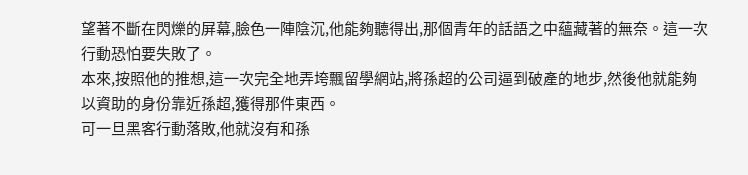望著不斷在閃爍的屏幕,臉色一陣陰沉,他能夠聽得出,那個青年的話語之中蘊藏著的無奈。這一次行動恐怕要失敗了。
本來,按照他的推想,這一次完全地弄垮飄留學網站,將孫超的公司逼到破產的地步,然後他就能夠以資助的身份靠近孫超,獲得那件東西。
可一旦黑客行動落敗,他就沒有和孫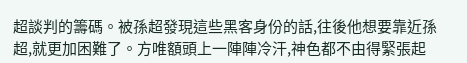超談判的籌碼。被孫超發現這些黑客身份的話,往後他想要靠近孫超,就更加困難了。方唯額頭上一陣陣冷汗,神色都不由得緊張起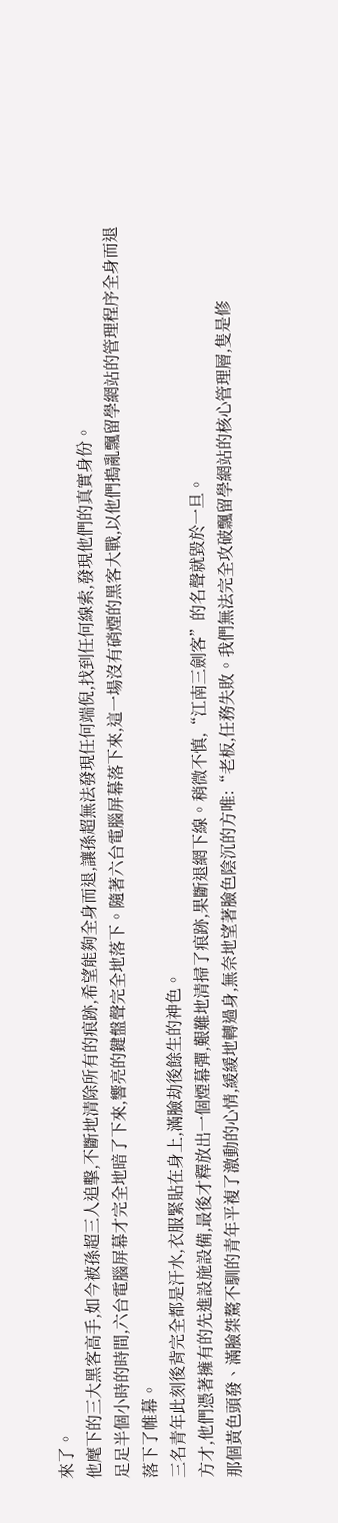來了。
他麾下的三大黑客高手,如今被孫超三人追擊,不斷地清除所有的痕跡,希望能夠全身而退,讓孫超無法發現任何端倪,找到任何線索,發現他們的真實身份。
足足半個小時的時間,六台電腦屏幕才完全地暗了下來,響亮的鍵盤聲完全地落下。隨著六台電腦屏幕落下來,這一場沒有硝煙的黑客大戰,以他們搗亂飄留學網站的管理程序全身而退落下了帷幕。
三名青年此刻後背完全都是汗水,衣服緊貼在身上,滿臉劫後餘生的神色。
方才,他們憑著擁有的先進設施設備,最後才釋放出一個煙幕彈,艱難地清掃了痕跡,果斷退網下線。稍微不慎,“江南三劍客”的名聲就毀於一旦。
那個黃色頭發、滿臉桀驁不馴的青年平複了激動的心情,緩緩地轉過身,無奈地望著臉色陰沉的方唯:“老板,任務失敗。我們無法完全攻破飄留學網站的核心管理層,隻是修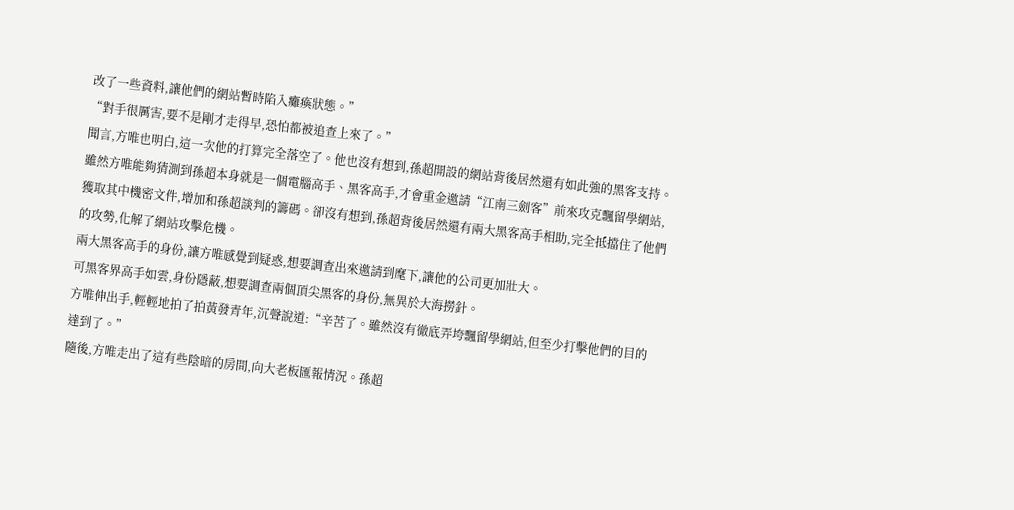改了一些資料,讓他們的網站暫時陷入癱瘓狀態。”
“對手很厲害,要不是剛才走得早,恐怕都被追查上來了。”
聞言,方唯也明白,這一次他的打算完全落空了。他也沒有想到,孫超開設的網站背後居然還有如此強的黑客支持。
雖然方唯能夠猜測到孫超本身就是一個電腦高手、黑客高手,才會重金邀請“江南三劍客”前來攻克飄留學網站,獲取其中機密文件,增加和孫超談判的籌碼。卻沒有想到,孫超背後居然還有兩大黑客高手相助,完全抵擋住了他們的攻勢,化解了網站攻擊危機。
兩大黑客高手的身份,讓方唯感覺到疑惑,想要調查出來邀請到麾下,讓他的公司更加壯大。
可黑客界高手如雲,身份隱蔽,想要調查兩個頂尖黑客的身份,無異於大海撈針。
方唯伸出手,輕輕地拍了拍黃發青年,沉聲說道:“辛苦了。雖然沒有徹底弄垮飄留學網站,但至少打擊他們的目的達到了。”
隨後,方唯走出了這有些陰暗的房間,向大老板匯報情況。孫超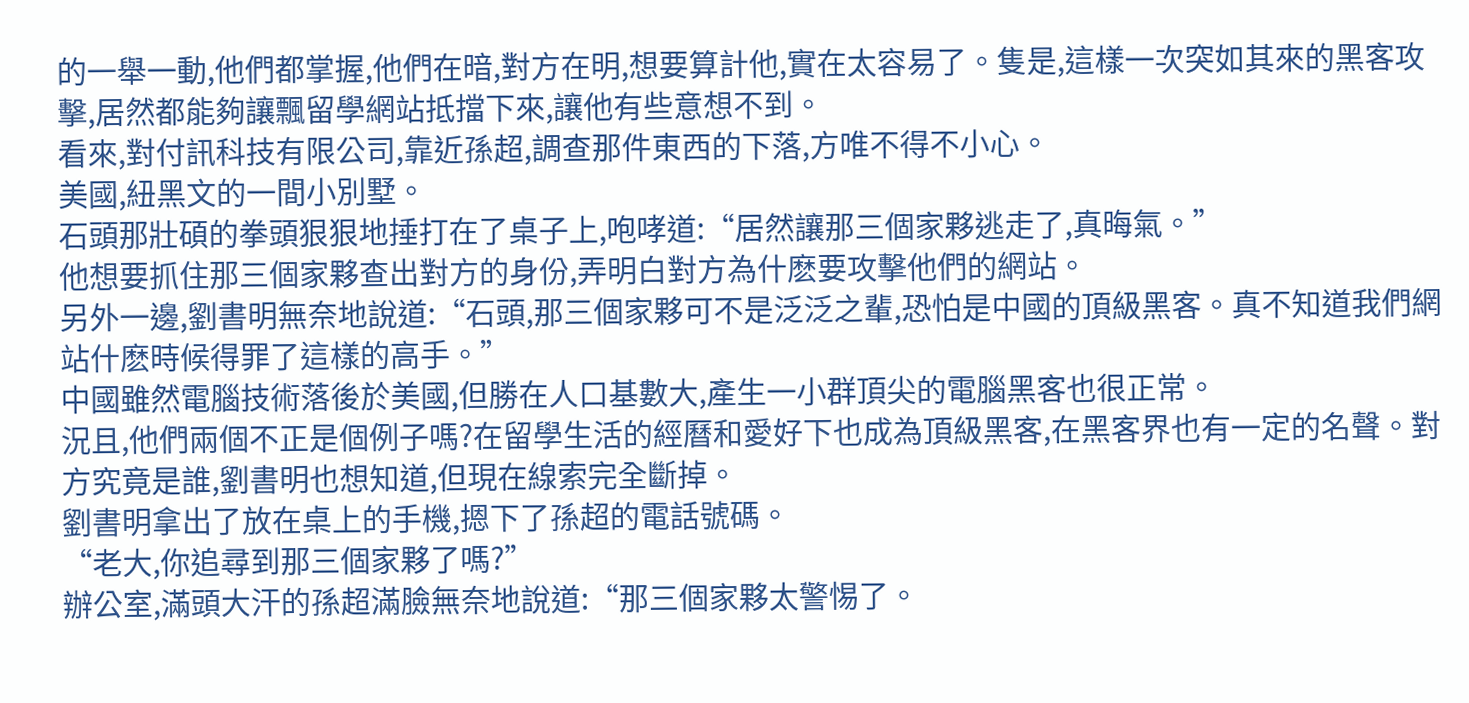的一舉一動,他們都掌握,他們在暗,對方在明,想要算計他,實在太容易了。隻是,這樣一次突如其來的黑客攻擊,居然都能夠讓飄留學網站抵擋下來,讓他有些意想不到。
看來,對付訊科技有限公司,靠近孫超,調查那件東西的下落,方唯不得不小心。
美國,紐黑文的一間小別墅。
石頭那壯碩的拳頭狠狠地捶打在了桌子上,咆哮道:“居然讓那三個家夥逃走了,真晦氣。”
他想要抓住那三個家夥查出對方的身份,弄明白對方為什麽要攻擊他們的網站。
另外一邊,劉書明無奈地說道:“石頭,那三個家夥可不是泛泛之輩,恐怕是中國的頂級黑客。真不知道我們網站什麽時候得罪了這樣的高手。”
中國雖然電腦技術落後於美國,但勝在人口基數大,產生一小群頂尖的電腦黑客也很正常。
況且,他們兩個不正是個例子嗎?在留學生活的經曆和愛好下也成為頂級黑客,在黑客界也有一定的名聲。對方究竟是誰,劉書明也想知道,但現在線索完全斷掉。
劉書明拿出了放在桌上的手機,摁下了孫超的電話號碼。
“老大,你追尋到那三個家夥了嗎?”
辦公室,滿頭大汗的孫超滿臉無奈地說道:“那三個家夥太警惕了。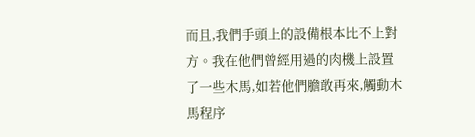而且,我們手頭上的設備根本比不上對方。我在他們曾經用過的肉機上設置了一些木馬,如若他們膽敢再來,觸動木馬程序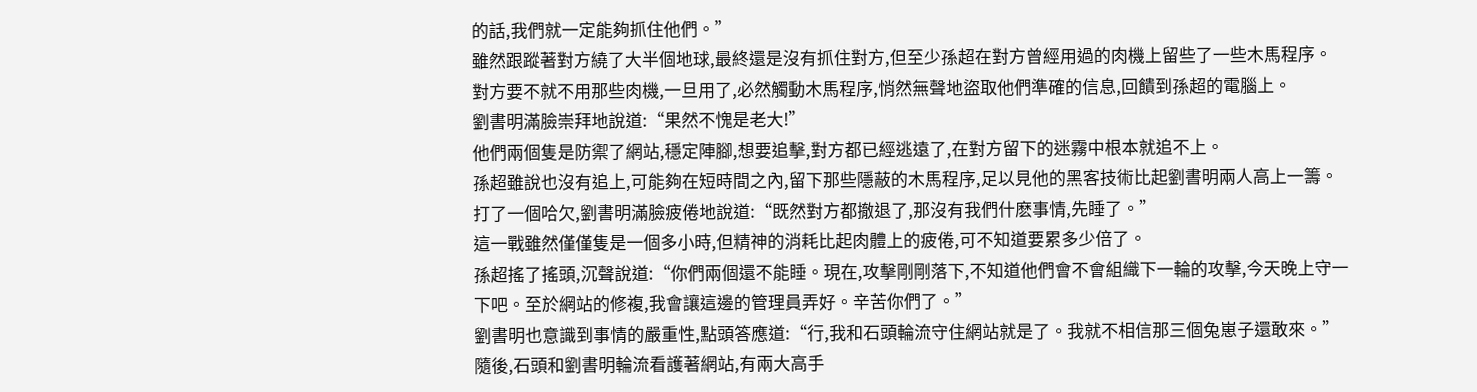的話,我們就一定能夠抓住他們。”
雖然跟蹤著對方繞了大半個地球,最終還是沒有抓住對方,但至少孫超在對方曾經用過的肉機上留些了一些木馬程序。
對方要不就不用那些肉機,一旦用了,必然觸動木馬程序,悄然無聲地盜取他們準確的信息,回饋到孫超的電腦上。
劉書明滿臉崇拜地說道:“果然不愧是老大!”
他們兩個隻是防禦了網站,穩定陣腳,想要追擊,對方都已經逃遠了,在對方留下的迷霧中根本就追不上。
孫超雖說也沒有追上,可能夠在短時間之內,留下那些隱蔽的木馬程序,足以見他的黑客技術比起劉書明兩人高上一籌。
打了一個哈欠,劉書明滿臉疲倦地說道:“既然對方都撤退了,那沒有我們什麽事情,先睡了。”
這一戰雖然僅僅隻是一個多小時,但精神的消耗比起肉體上的疲倦,可不知道要累多少倍了。
孫超搖了搖頭,沉聲說道:“你們兩個還不能睡。現在,攻擊剛剛落下,不知道他們會不會組織下一輪的攻擊,今天晚上守一下吧。至於網站的修複,我會讓這邊的管理員弄好。辛苦你們了。”
劉書明也意識到事情的嚴重性,點頭答應道:“行,我和石頭輪流守住網站就是了。我就不相信那三個兔崽子還敢來。”
隨後,石頭和劉書明輪流看護著網站,有兩大高手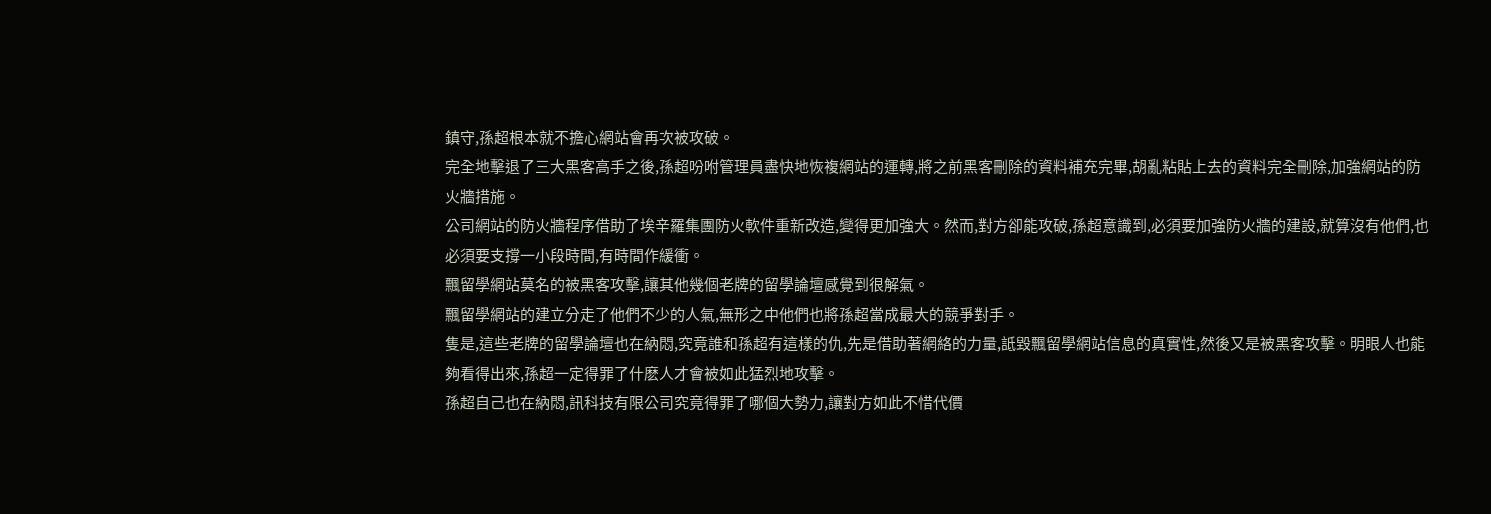鎮守,孫超根本就不擔心網站會再次被攻破。
完全地擊退了三大黑客高手之後,孫超吩咐管理員盡快地恢複網站的運轉,將之前黑客刪除的資料補充完畢,胡亂粘貼上去的資料完全刪除,加強網站的防火牆措施。
公司網站的防火牆程序借助了埃辛羅集團防火軟件重新改造,變得更加強大。然而,對方卻能攻破,孫超意識到,必須要加強防火牆的建設,就算沒有他們,也必須要支撐一小段時間,有時間作緩衝。
飄留學網站莫名的被黑客攻擊,讓其他幾個老牌的留學論壇感覺到很解氣。
飄留學網站的建立分走了他們不少的人氣,無形之中他們也將孫超當成最大的競爭對手。
隻是,這些老牌的留學論壇也在納悶,究竟誰和孫超有這樣的仇,先是借助著網絡的力量,詆毀飄留學網站信息的真實性,然後又是被黑客攻擊。明眼人也能夠看得出來,孫超一定得罪了什麽人才會被如此猛烈地攻擊。
孫超自己也在納悶,訊科技有限公司究竟得罪了哪個大勢力,讓對方如此不惜代價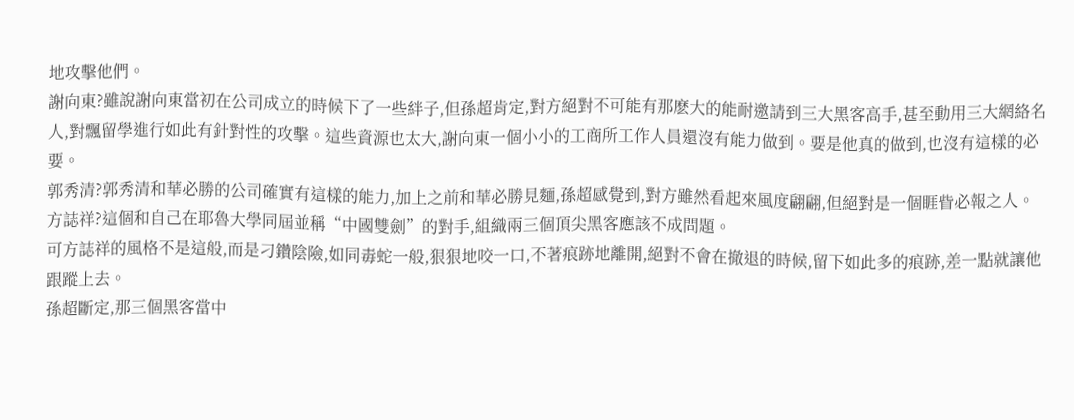地攻擊他們。
謝向東?雖說謝向東當初在公司成立的時候下了一些絆子,但孫超肯定,對方絕對不可能有那麽大的能耐邀請到三大黑客高手,甚至動用三大網絡名人,對飄留學進行如此有針對性的攻擊。這些資源也太大,謝向東一個小小的工商所工作人員還沒有能力做到。要是他真的做到,也沒有這樣的必要。
郭秀清?郭秀清和華必勝的公司確實有這樣的能力,加上之前和華必勝見麵,孫超感覺到,對方雖然看起來風度翩翩,但絕對是一個睚眥必報之人。
方誌祥?這個和自己在耶魯大學同屆並稱“中國雙劍”的對手,組織兩三個頂尖黑客應該不成問題。
可方誌祥的風格不是這般,而是刁鑽陰險,如同毒蛇一般,狠狠地咬一口,不著痕跡地離開,絕對不會在撤退的時候,留下如此多的痕跡,差一點就讓他跟蹤上去。
孫超斷定,那三個黑客當中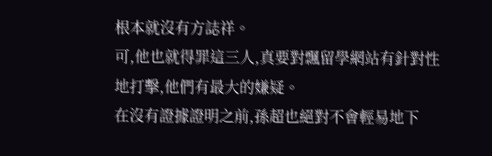根本就沒有方誌祥。
可,他也就得罪這三人,真要對飄留學網站有針對性地打擊,他們有最大的嫌疑。
在沒有證據證明之前,孫超也絕對不會輕易地下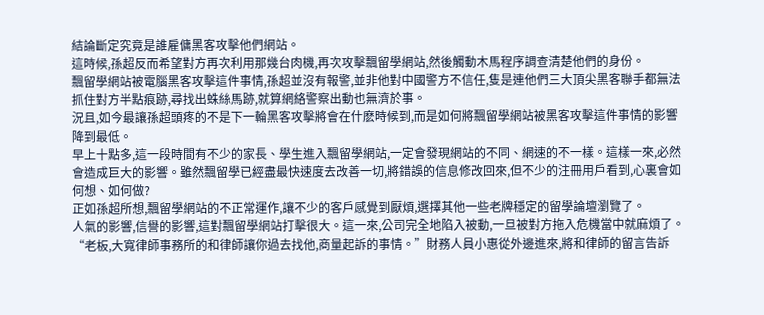結論斷定究竟是誰雇傭黑客攻擊他們網站。
這時候,孫超反而希望對方再次利用那幾台肉機,再次攻擊飄留學網站,然後觸動木馬程序調查清楚他們的身份。
飄留學網站被電腦黑客攻擊這件事情,孫超並沒有報警,並非他對中國警方不信任,隻是連他們三大頂尖黑客聯手都無法抓住對方半點痕跡,尋找出蛛絲馬跡,就算網絡警察出動也無濟於事。
況且,如今最讓孫超頭疼的不是下一輪黑客攻擊將會在什麽時候到,而是如何將飄留學網站被黑客攻擊這件事情的影響降到最低。
早上十點多,這一段時間有不少的家長、學生進入飄留學網站,一定會發現網站的不同、網速的不一樣。這樣一來,必然會造成巨大的影響。雖然飄留學已經盡最快速度去改善一切,將錯誤的信息修改回來,但不少的注冊用戶看到,心裏會如何想、如何做?
正如孫超所想,飄留學網站的不正常運作,讓不少的客戶感覺到厭煩,選擇其他一些老牌穩定的留學論壇瀏覽了。
人氣的影響,信譽的影響,這對飄留學網站打擊很大。這一來,公司完全地陷入被動,一旦被對方拖入危機當中就麻煩了。
“老板,大寬律師事務所的和律師讓你過去找他,商量起訴的事情。”財務人員小惠從外邊進來,將和律師的留言告訴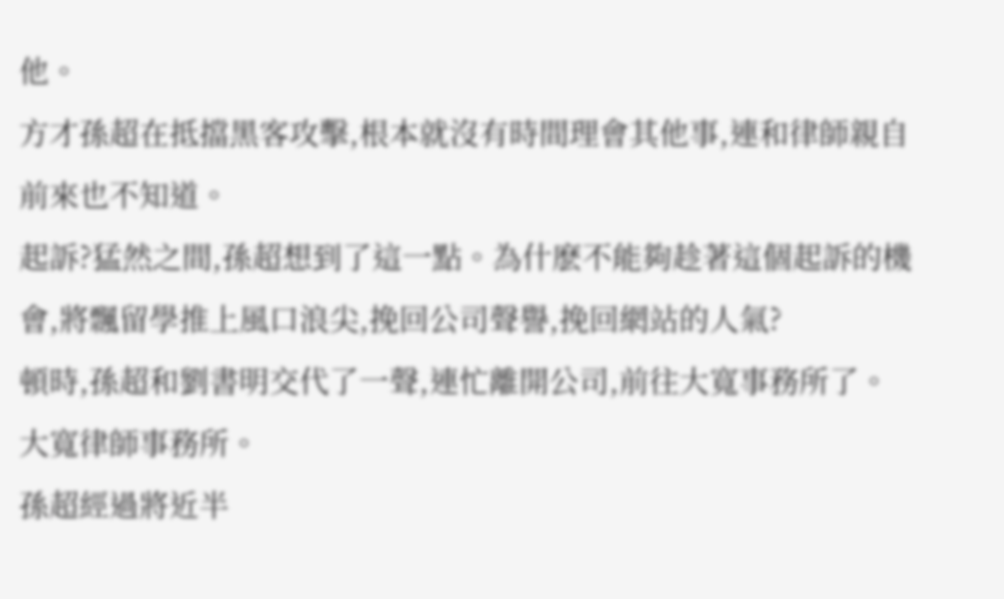他。
方才孫超在抵擋黑客攻擊,根本就沒有時間理會其他事,連和律師親自前來也不知道。
起訴?猛然之間,孫超想到了這一點。為什麽不能夠趁著這個起訴的機會,將飄留學推上風口浪尖,挽回公司聲譽,挽回網站的人氣?
頓時,孫超和劉書明交代了一聲,連忙離開公司,前往大寬事務所了。
大寬律師事務所。
孫超經過將近半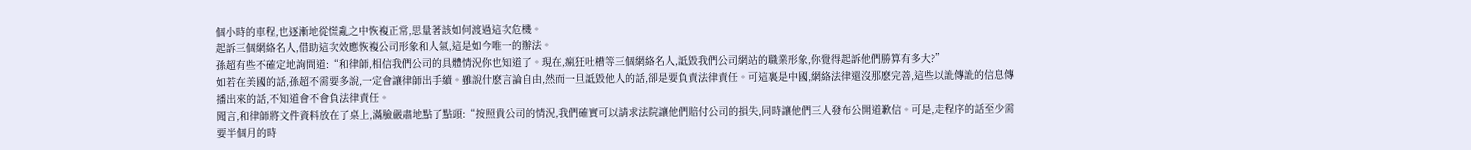個小時的車程,也逐漸地從慌亂之中恢複正常,思量著該如何渡過這次危機。
起訴三個網絡名人,借助這次效應恢複公司形象和人氣,這是如今唯一的辦法。
孫超有些不確定地詢問道:“和律師,相信我們公司的具體情況你也知道了。現在,瘋狂吐槽等三個網絡名人,詆毀我們公司網站的職業形象,你覺得起訴他們勝算有多大?”
如若在美國的話,孫超不需要多說,一定會讓律師出手續。雖說什麽言論自由,然而一旦詆毀他人的話,卻是要負責法律責任。可這裏是中國,網絡法律還沒那麽完善,這些以訛傳訛的信息傳播出來的話,不知道會不會負法律責任。
聞言,和律師將文件資料放在了桌上,滿臉嚴肅地點了點頭:“按照貴公司的情況,我們確實可以請求法院讓他們賠付公司的損失,同時讓他們三人發布公開道歉信。可是,走程序的話至少需要半個月的時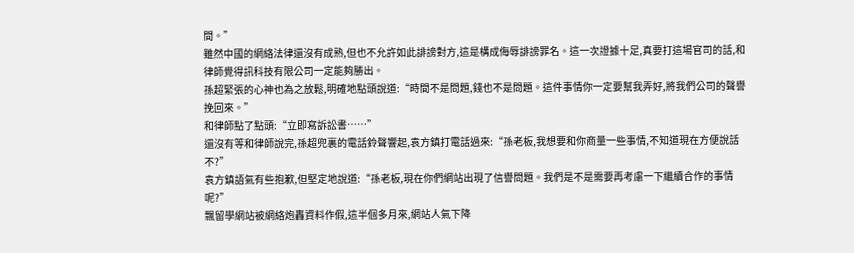間。”
雖然中國的網絡法律還沒有成熟,但也不允許如此誹謗對方,這是構成侮辱誹謗罪名。這一次證據十足,真要打這場官司的話,和律師覺得訊科技有限公司一定能夠勝出。
孫超緊張的心神也為之放鬆,明確地點頭說道:“時間不是問題,錢也不是問題。這件事情你一定要幫我弄好,將我們公司的聲譽挽回來。”
和律師點了點頭:“立即寫訴訟書……”
還沒有等和律師說完,孫超兜裏的電話鈴聲響起,袁方鎮打電話過來:“孫老板,我想要和你商量一些事情,不知道現在方便說話不?”
袁方鎮語氣有些抱歉,但堅定地說道:“孫老板,現在你們網站出現了信譽問題。我們是不是需要再考慮一下繼續合作的事情呢?”
飄留學網站被網絡炮轟資料作假,這半個多月來,網站人氣下降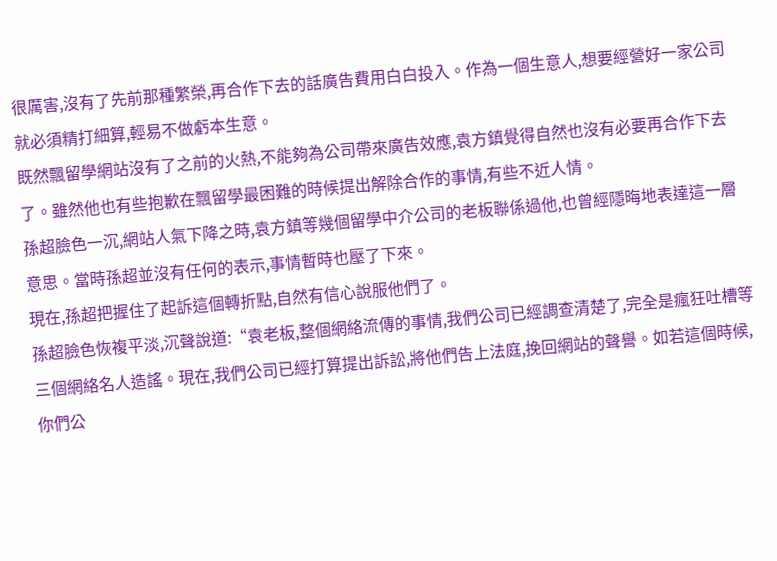很厲害,沒有了先前那種繁榮,再合作下去的話廣告費用白白投入。作為一個生意人,想要經營好一家公司就必須精打細算,輕易不做虧本生意。
既然飄留學網站沒有了之前的火熱,不能夠為公司帶來廣告效應,袁方鎮覺得自然也沒有必要再合作下去了。雖然他也有些抱歉在飄留學最困難的時候提出解除合作的事情,有些不近人情。
孫超臉色一沉,網站人氣下降之時,袁方鎮等幾個留學中介公司的老板聯係過他,也曾經隱晦地表達這一層意思。當時孫超並沒有任何的表示,事情暫時也壓了下來。
現在,孫超把握住了起訴這個轉折點,自然有信心說服他們了。
孫超臉色恢複平淡,沉聲說道:“袁老板,整個網絡流傳的事情,我們公司已經調查清楚了,完全是瘋狂吐槽等三個網絡名人造謠。現在,我們公司已經打算提出訴訟,將他們告上法庭,挽回網站的聲譽。如若這個時候,你們公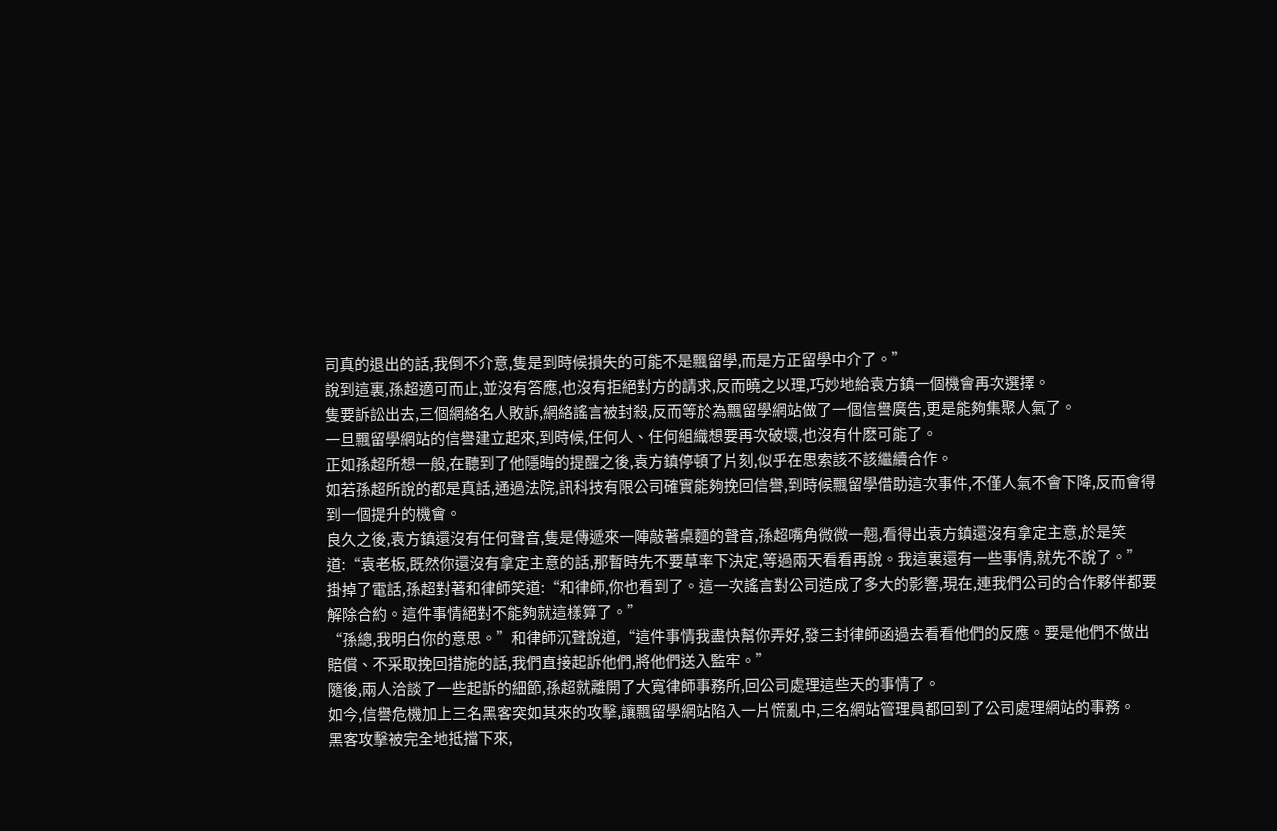司真的退出的話,我倒不介意,隻是到時候損失的可能不是飄留學,而是方正留學中介了。”
說到這裏,孫超適可而止,並沒有答應,也沒有拒絕對方的請求,反而曉之以理,巧妙地給袁方鎮一個機會再次選擇。
隻要訴訟出去,三個網絡名人敗訴,網絡謠言被封殺,反而等於為飄留學網站做了一個信譽廣告,更是能夠集聚人氣了。
一旦飄留學網站的信譽建立起來,到時候,任何人、任何組織想要再次破壞,也沒有什麽可能了。
正如孫超所想一般,在聽到了他隱晦的提醒之後,袁方鎮停頓了片刻,似乎在思索該不該繼續合作。
如若孫超所說的都是真話,通過法院,訊科技有限公司確實能夠挽回信譽,到時候飄留學借助這次事件,不僅人氣不會下降,反而會得到一個提升的機會。
良久之後,袁方鎮還沒有任何聲音,隻是傳遞來一陣敲著桌麵的聲音,孫超嘴角微微一翹,看得出袁方鎮還沒有拿定主意,於是笑道:“袁老板,既然你還沒有拿定主意的話,那暫時先不要草率下決定,等過兩天看看再說。我這裏還有一些事情,就先不說了。”
掛掉了電話,孫超對著和律師笑道:“和律師,你也看到了。這一次謠言對公司造成了多大的影響,現在,連我們公司的合作夥伴都要解除合約。這件事情絕對不能夠就這樣算了。”
“孫總,我明白你的意思。”和律師沉聲說道,“這件事情我盡快幫你弄好,發三封律師函過去看看他們的反應。要是他們不做出賠償、不采取挽回措施的話,我們直接起訴他們,將他們送入監牢。”
隨後,兩人洽談了一些起訴的細節,孫超就離開了大寬律師事務所,回公司處理這些天的事情了。
如今,信譽危機加上三名黑客突如其來的攻擊,讓飄留學網站陷入一片慌亂中,三名網站管理員都回到了公司處理網站的事務。
黑客攻擊被完全地抵擋下來,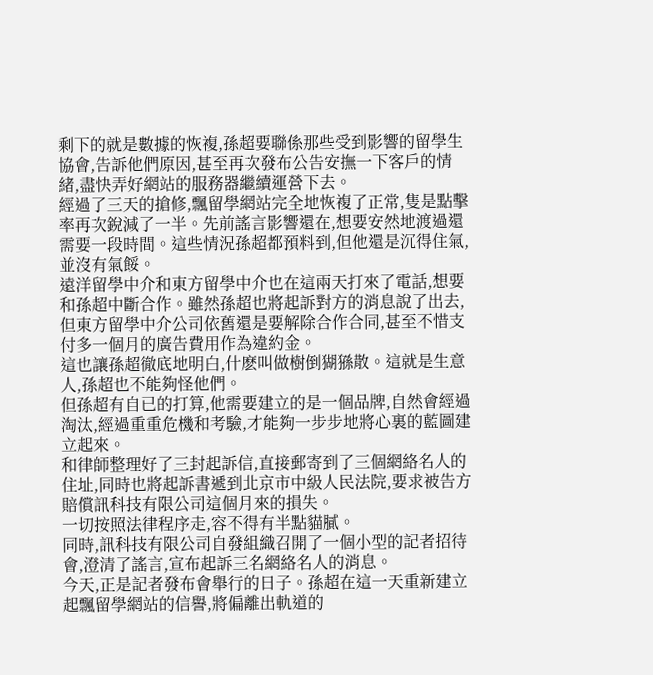剩下的就是數據的恢複,孫超要聯係那些受到影響的留學生協會,告訴他們原因,甚至再次發布公告安撫一下客戶的情緒,盡快弄好網站的服務器繼續運營下去。
經過了三天的搶修,飄留學網站完全地恢複了正常,隻是點擊率再次銳減了一半。先前謠言影響還在,想要安然地渡過還需要一段時間。這些情況孫超都預料到,但他還是沉得住氣,並沒有氣餒。
遠洋留學中介和東方留學中介也在這兩天打來了電話,想要和孫超中斷合作。雖然孫超也將起訴對方的消息說了出去,但東方留學中介公司依舊還是要解除合作合同,甚至不惜支付多一個月的廣告費用作為違約金。
這也讓孫超徹底地明白,什麽叫做樹倒猢猻散。這就是生意人,孫超也不能夠怪他們。
但孫超有自已的打算,他需要建立的是一個品牌,自然會經過淘汰,經過重重危機和考驗,才能夠一步步地將心裏的藍圖建立起來。
和律師整理好了三封起訴信,直接郵寄到了三個網絡名人的住址,同時也將起訴書遞到北京市中級人民法院,要求被告方賠償訊科技有限公司這個月來的損失。
一切按照法律程序走,容不得有半點貓膩。
同時,訊科技有限公司自發組織召開了一個小型的記者招待會,澄清了謠言,宣布起訴三名網絡名人的消息。
今天,正是記者發布會舉行的日子。孫超在這一天重新建立起飄留學網站的信譽,將偏離出軌道的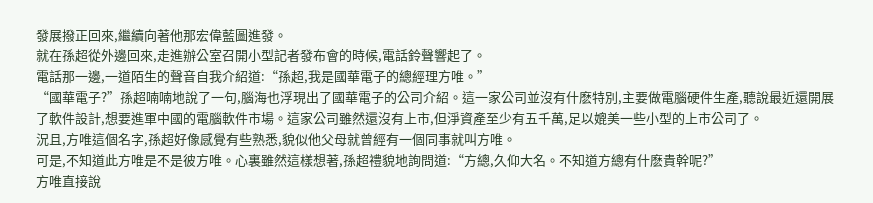發展撥正回來,繼續向著他那宏偉藍圖進發。
就在孫超從外邊回來,走進辦公室召開小型記者發布會的時候,電話鈴聲響起了。
電話那一邊,一道陌生的聲音自我介紹道:“孫超,我是國華電子的總經理方唯。”
“國華電子?”孫超喃喃地說了一句,腦海也浮現出了國華電子的公司介紹。這一家公司並沒有什麽特別,主要做電腦硬件生產,聽說最近還開展了軟件設計,想要進軍中國的電腦軟件市場。這家公司雖然還沒有上市,但淨資產至少有五千萬,足以媲美一些小型的上市公司了。
況且,方唯這個名字,孫超好像感覺有些熟悉,貌似他父母就曾經有一個同事就叫方唯。
可是,不知道此方唯是不是彼方唯。心裏雖然這樣想著,孫超禮貌地詢問道:“方總,久仰大名。不知道方總有什麽貴幹呢?”
方唯直接說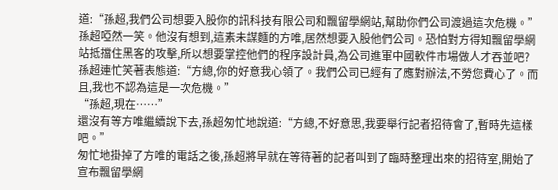道:“孫超,我們公司想要入股你的訊科技有限公司和飄留學網站,幫助你們公司渡過這次危機。”
孫超啞然一笑。他沒有想到,這素未謀麵的方唯,居然想要入股他們公司。恐怕對方得知飄留學網站抵擋住黑客的攻擊,所以想要掌控他們的程序設計員,為公司進軍中國軟件市場做人才吞並吧?
孫超連忙笑著表態道:“方總,你的好意我心領了。我們公司已經有了應對辦法,不勞您費心了。而且,我也不認為這是一次危機。”
“孫超,現在……”
還沒有等方唯繼續說下去,孫超匆忙地說道:“方總,不好意思,我要舉行記者招待會了,暫時先這樣吧。”
匆忙地掛掉了方唯的電話之後,孫超將早就在等待著的記者叫到了臨時整理出來的招待室,開始了宣布飄留學網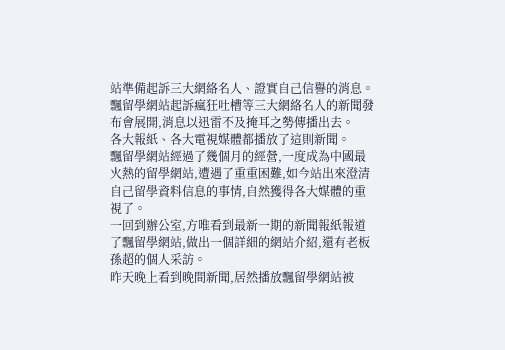站準備起訴三大網絡名人、證實自己信譽的消息。
飄留學網站起訴瘋狂吐槽等三大網絡名人的新聞發布會展開,消息以迅雷不及掩耳之勢傳播出去。
各大報紙、各大電視媒體都播放了這則新聞。
飄留學網站經過了幾個月的經營,一度成為中國最火熱的留學網站,遭遇了重重困難,如今站出來澄清自己留學資料信息的事情,自然獲得各大媒體的重視了。
一回到辦公室,方唯看到最新一期的新聞報紙報道了飄留學網站,做出一個詳細的網站介紹,還有老板孫超的個人采訪。
昨天晚上看到晚間新聞,居然播放飄留學網站被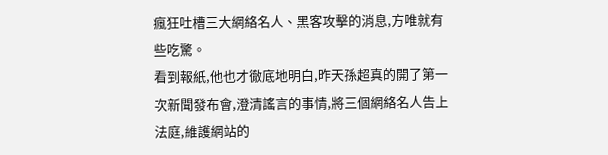瘋狂吐槽三大網絡名人、黑客攻擊的消息,方唯就有些吃驚。
看到報紙,他也才徹底地明白,昨天孫超真的開了第一次新聞發布會,澄清謠言的事情,將三個網絡名人告上法庭,維護網站的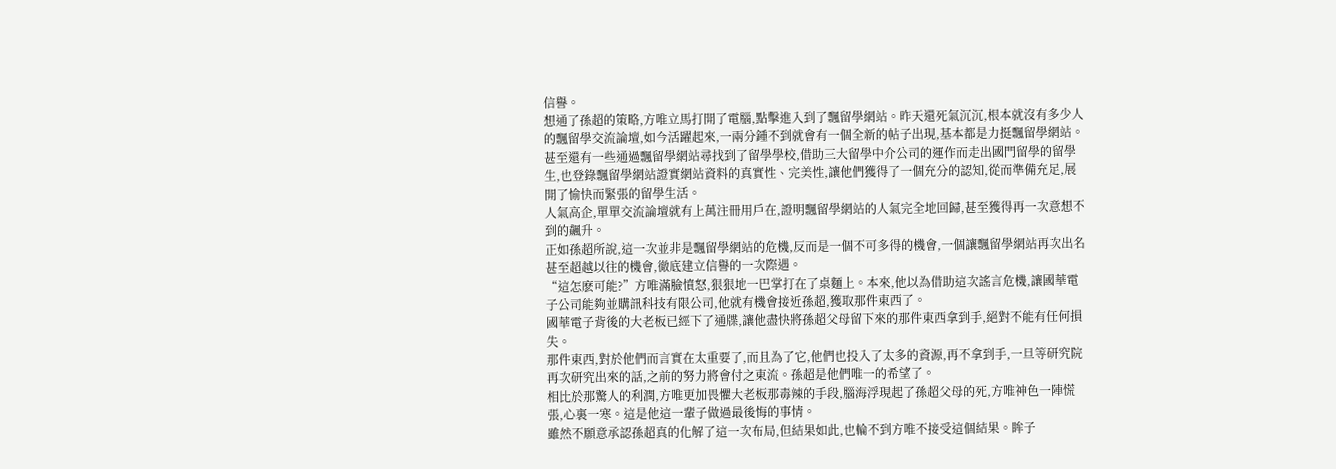信譽。
想通了孫超的策略,方唯立馬打開了電腦,點擊進入到了飄留學網站。昨天還死氣沉沉,根本就沒有多少人的飄留學交流論壇,如今活躍起來,一兩分鍾不到就會有一個全新的帖子出現,基本都是力挺飄留學網站。
甚至還有一些通過飄留學網站尋找到了留學學校,借助三大留學中介公司的運作而走出國門留學的留學生,也登錄飄留學網站證實網站資料的真實性、完美性,讓他們獲得了一個充分的認知,從而準備充足,展開了愉快而緊張的留學生活。
人氣高企,單單交流論壇就有上萬注冊用戶在,證明飄留學網站的人氣完全地回歸,甚至獲得再一次意想不到的飆升。
正如孫超所說,這一次並非是飄留學網站的危機,反而是一個不可多得的機會,一個讓飄留學網站再次出名甚至超越以往的機會,徹底建立信譽的一次際遇。
“這怎麽可能?”方唯滿臉憤怒,狠狠地一巴掌打在了桌麵上。本來,他以為借助這次謠言危機,讓國華電子公司能夠並購訊科技有限公司,他就有機會接近孫超,獲取那件東西了。
國華電子背後的大老板已經下了通牒,讓他盡快將孫超父母留下來的那件東西拿到手,絕對不能有任何損失。
那件東西,對於他們而言實在太重要了,而且為了它,他們也投入了太多的資源,再不拿到手,一旦等研究院再次研究出來的話,之前的努力將會付之東流。孫超是他們唯一的希望了。
相比於那驚人的利潤,方唯更加畏懼大老板那毒辣的手段,腦海浮現起了孫超父母的死,方唯神色一陣慌張,心裏一寒。這是他這一輩子做過最後悔的事情。
雖然不願意承認孫超真的化解了這一次布局,但結果如此,也輪不到方唯不接受這個結果。眸子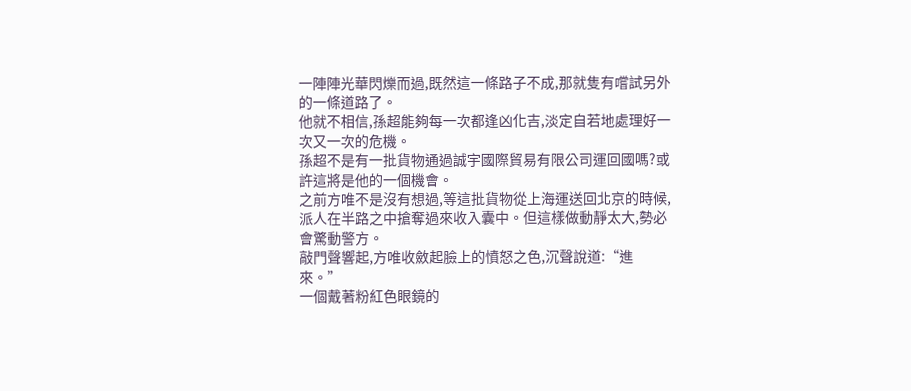一陣陣光華閃爍而過,既然這一條路子不成,那就隻有嚐試另外的一條道路了。
他就不相信,孫超能夠每一次都逢凶化吉,淡定自若地處理好一次又一次的危機。
孫超不是有一批貨物通過誠宇國際貿易有限公司運回國嗎?或許這將是他的一個機會。
之前方唯不是沒有想過,等這批貨物從上海運送回北京的時候,派人在半路之中搶奪過來收入囊中。但這樣做動靜太大,勢必會驚動警方。
敲門聲響起,方唯收斂起臉上的憤怒之色,沉聲說道:“進來。”
一個戴著粉紅色眼鏡的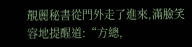靚麗秘書從門外走了進來,滿臉笑容地提醒道:“方總,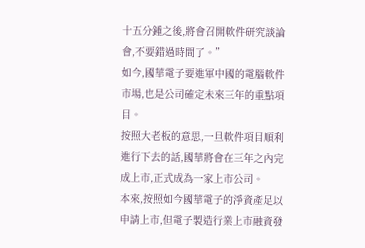十五分鍾之後,將會召開軟件研究談論會,不要錯過時間了。”
如今,國華電子要進軍中國的電腦軟件市場,也是公司確定未來三年的重點項目。
按照大老板的意思,一旦軟件項目順利進行下去的話,國華將會在三年之內完成上市,正式成為一家上市公司。
本來,按照如今國華電子的淨資產足以申請上市,但電子製造行業上市融資發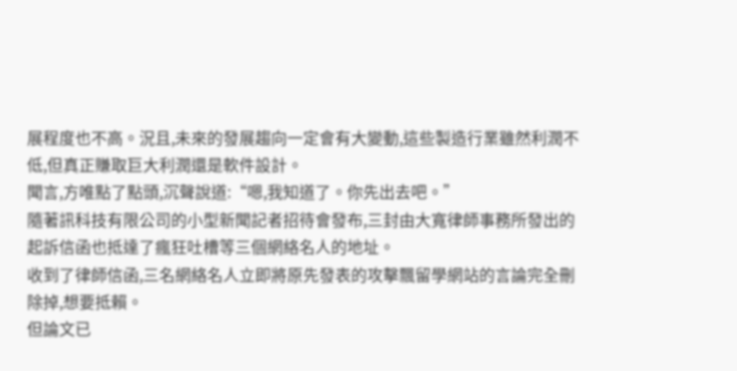展程度也不高。況且,未來的發展趨向一定會有大變動,這些製造行業雖然利潤不低,但真正賺取巨大利潤還是軟件設計。
聞言,方唯點了點頭,沉聲說道:“嗯,我知道了。你先出去吧。”
隨著訊科技有限公司的小型新聞記者招待會發布,三封由大寬律師事務所發出的起訴信函也抵達了瘋狂吐槽等三個網絡名人的地址。
收到了律師信函,三名網絡名人立即將原先發表的攻擊飄留學網站的言論完全刪除掉,想要抵賴。
但論文已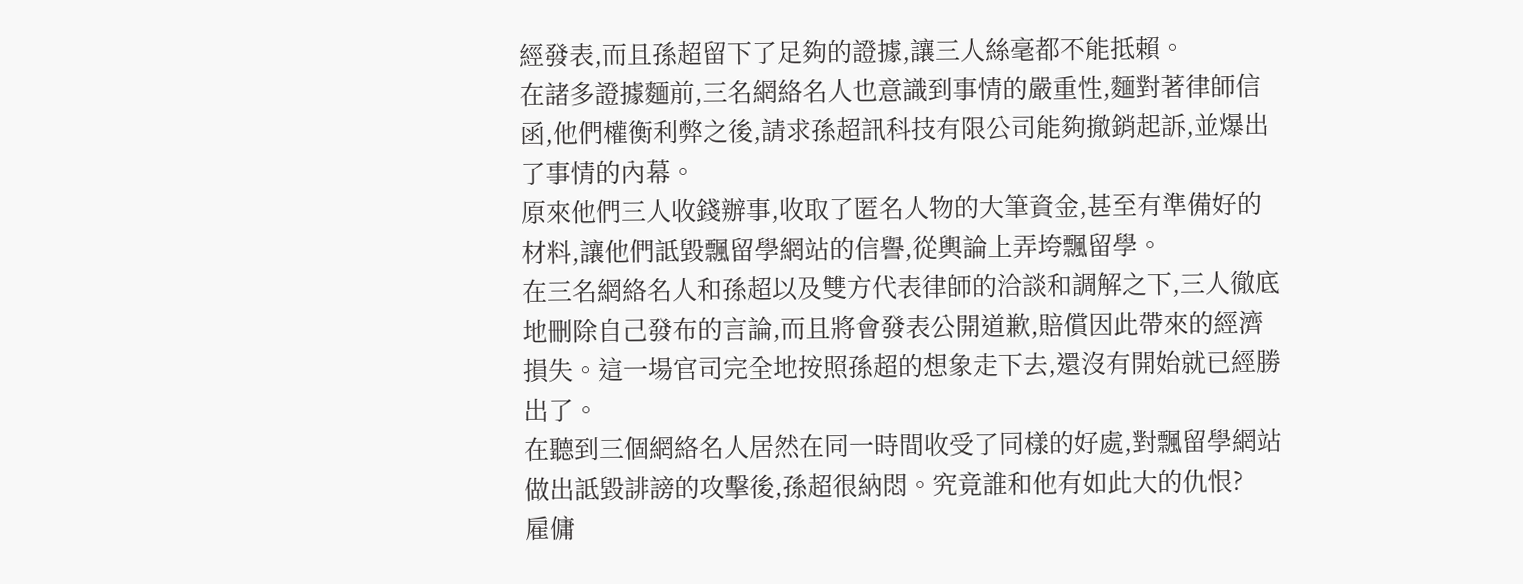經發表,而且孫超留下了足夠的證據,讓三人絲毫都不能抵賴。
在諸多證據麵前,三名網絡名人也意識到事情的嚴重性,麵對著律師信函,他們權衡利弊之後,請求孫超訊科技有限公司能夠撤銷起訴,並爆出了事情的內幕。
原來他們三人收錢辦事,收取了匿名人物的大筆資金,甚至有準備好的材料,讓他們詆毀飄留學網站的信譽,從輿論上弄垮飄留學。
在三名網絡名人和孫超以及雙方代表律師的洽談和調解之下,三人徹底地刪除自己發布的言論,而且將會發表公開道歉,賠償因此帶來的經濟損失。這一場官司完全地按照孫超的想象走下去,還沒有開始就已經勝出了。
在聽到三個網絡名人居然在同一時間收受了同樣的好處,對飄留學網站做出詆毀誹謗的攻擊後,孫超很納悶。究竟誰和他有如此大的仇恨?
雇傭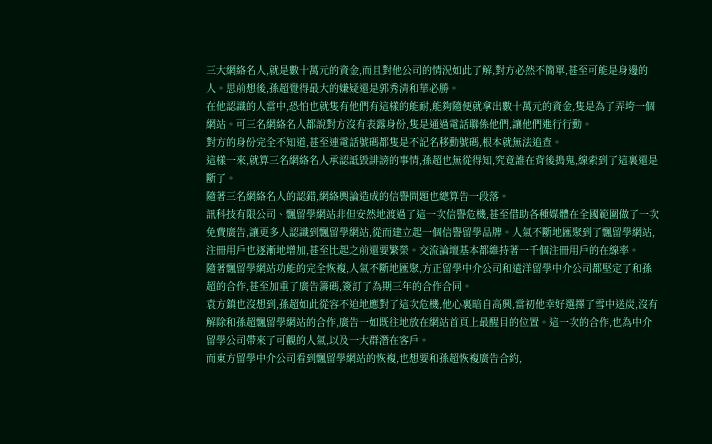三大網絡名人,就是數十萬元的資金,而且對他公司的情況如此了解,對方必然不簡單,甚至可能是身邊的人。思前想後,孫超覺得最大的嫌疑還是郭秀清和華必勝。
在他認識的人當中,恐怕也就隻有他們有這樣的能耐,能夠隨便就拿出數十萬元的資金,隻是為了弄垮一個網站。可三名網絡名人都說對方沒有表露身份,隻是通過電話聯係他們,讓他們進行行動。
對方的身份完全不知道,甚至連電話號碼都隻是不記名移動號碼,根本就無法追查。
這樣一來,就算三名網絡名人承認詆毀誹謗的事情,孫超也無從得知,究竟誰在背後搗鬼,線索到了這裏還是斷了。
隨著三名網絡名人的認錯,網絡輿論造成的信譽問題也總算告一段落。
訊科技有限公司、飄留學網站非但安然地渡過了這一次信譽危機,甚至借助各種媒體在全國範圍做了一次免費廣告,讓更多人認識到飄留學網站,從而建立起一個信譽留學品牌。人氣不斷地匯聚到了飄留學網站,注冊用戶也逐漸地增加,甚至比起之前還要繁榮。交流論壇基本都維持著一千個注冊用戶的在線率。
隨著飄留學網站功能的完全恢複,人氣不斷地匯聚,方正留學中介公司和遠洋留學中介公司都堅定了和孫超的合作,甚至加重了廣告籌碼,簽訂了為期三年的合作合同。
袁方鎮也沒想到,孫超如此從容不迫地應對了這次危機,他心裏暗自高興,當初他幸好選擇了雪中送炭,沒有解除和孫超飄留學網站的合作,廣告一如既往地放在網站首頁上最醒目的位置。這一次的合作,也為中介留學公司帶來了可觀的人氣,以及一大群潛在客戶。
而東方留學中介公司看到飄留學網站的恢複,也想要和孫超恢複廣告合約,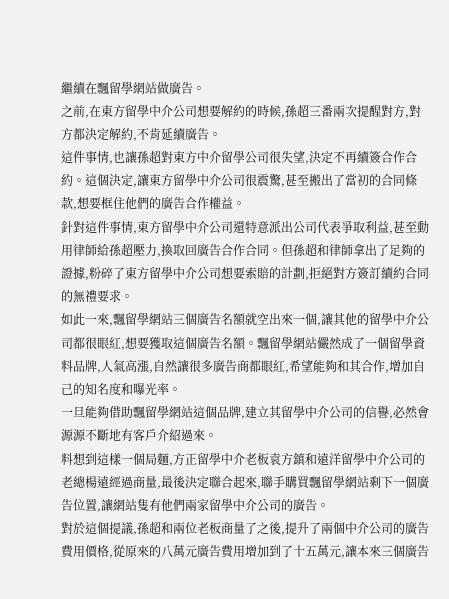繼續在飄留學網站做廣告。
之前,在東方留學中介公司想要解約的時候,孫超三番兩次提醒對方,對方都決定解約,不肯延續廣告。
這件事情,也讓孫超對東方中介留學公司很失望,決定不再續簽合作合約。這個決定,讓東方留學中介公司很震驚,甚至搬出了當初的合同條款,想要框住他們的廣告合作權益。
針對這件事情,東方留學中介公司還特意派出公司代表爭取利益,甚至動用律師給孫超壓力,換取回廣告合作合同。但孫超和律師拿出了足夠的證據,粉碎了東方留學中介公司想要索賠的計劃,拒絕對方簽訂續約合同的無禮要求。
如此一來,飄留學網站三個廣告名額就空出來一個,讓其他的留學中介公司都很眼紅,想要獲取這個廣告名額。飄留學網站儼然成了一個留學資料品牌,人氣高漲,自然讓很多廣告商都眼紅,希望能夠和其合作,增加自己的知名度和曝光率。
一旦能夠借助飄留學網站這個品牌,建立其留學中介公司的信譽,必然會源源不斷地有客戶介紹過來。
料想到這樣一個局麵,方正留學中介老板袁方鎮和遠洋留學中介公司的老總楊遠經過商量,最後決定聯合起來,聯手購買飄留學網站剩下一個廣告位置,讓網站隻有他們兩家留學中介公司的廣告。
對於這個提議,孫超和兩位老板商量了之後,提升了兩個中介公司的廣告費用價格,從原來的八萬元廣告費用增加到了十五萬元,讓本來三個廣告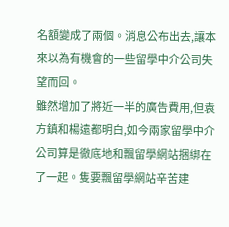名額變成了兩個。消息公布出去,讓本來以為有機會的一些留學中介公司失望而回。
雖然增加了將近一半的廣告費用,但袁方鎮和楊遠都明白,如今兩家留學中介公司算是徹底地和飄留學網站捆綁在了一起。隻要飄留學網站辛苦建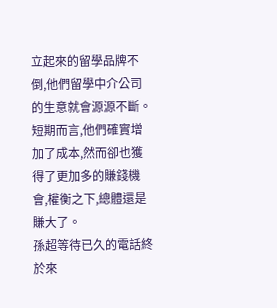立起來的留學品牌不倒,他們留學中介公司的生意就會源源不斷。
短期而言,他們確實增加了成本,然而卻也獲得了更加多的賺錢機會,權衡之下,總體還是賺大了。
孫超等待已久的電話終於來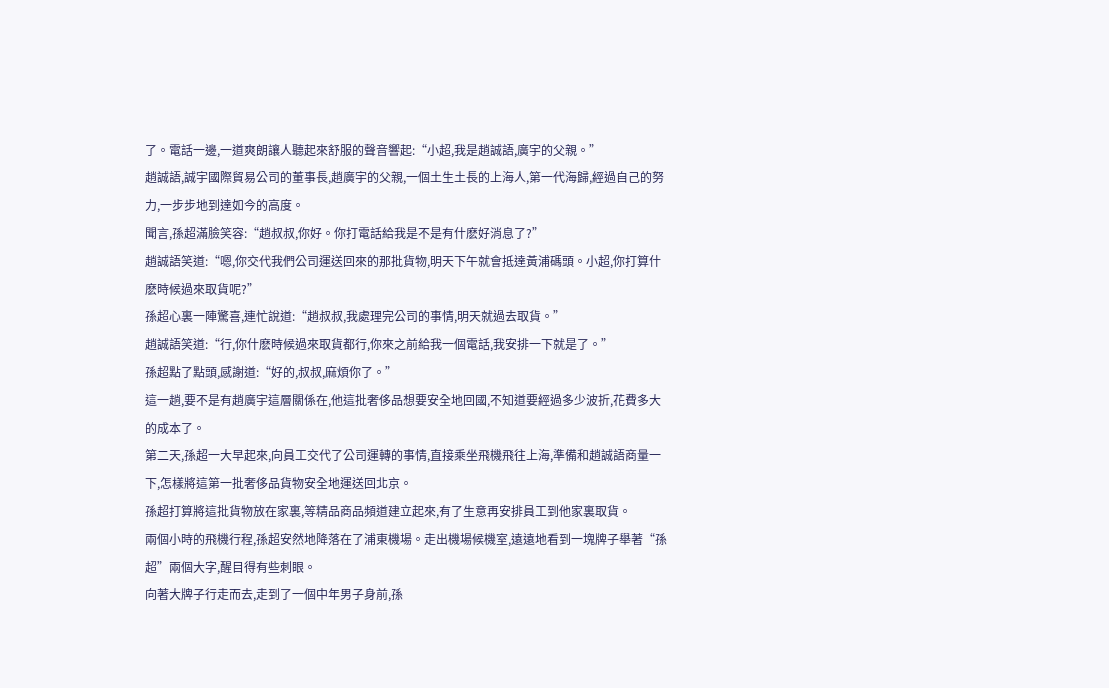了。電話一邊,一道爽朗讓人聽起來舒服的聲音響起:“小超,我是趙誠語,廣宇的父親。”
趙誠語,誠宇國際貿易公司的董事長,趙廣宇的父親,一個土生土長的上海人,第一代海歸,經過自己的努力,一步步地到達如今的高度。
聞言,孫超滿臉笑容:“趙叔叔,你好。你打電話給我是不是有什麽好消息了?”
趙誠語笑道:“嗯,你交代我們公司運送回來的那批貨物,明天下午就會抵達黃浦碼頭。小超,你打算什麽時候過來取貨呢?”
孫超心裏一陣驚喜,連忙說道:“趙叔叔,我處理完公司的事情,明天就過去取貨。”
趙誠語笑道:“行,你什麽時候過來取貨都行,你來之前給我一個電話,我安排一下就是了。”
孫超點了點頭,感謝道:“好的,叔叔,麻煩你了。”
這一趟,要不是有趙廣宇這層關係在,他這批奢侈品想要安全地回國,不知道要經過多少波折,花費多大的成本了。
第二天,孫超一大早起來,向員工交代了公司運轉的事情,直接乘坐飛機飛往上海,準備和趙誠語商量一下,怎樣將這第一批奢侈品貨物安全地運送回北京。
孫超打算將這批貨物放在家裏,等精品商品頻道建立起來,有了生意再安排員工到他家裏取貨。
兩個小時的飛機行程,孫超安然地降落在了浦東機場。走出機場候機室,遠遠地看到一塊牌子舉著“孫超”兩個大字,醒目得有些刺眼。
向著大牌子行走而去,走到了一個中年男子身前,孫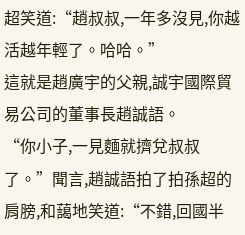超笑道:“趙叔叔,一年多沒見,你越活越年輕了。哈哈。”
這就是趙廣宇的父親,誠宇國際貿易公司的董事長趙誠語。
“你小子,一見麵就擠兌叔叔了。”聞言,趙誠語拍了拍孫超的肩膀,和藹地笑道:“不錯,回國半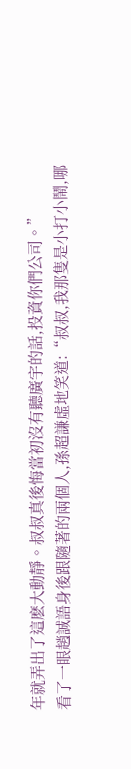年就弄出了這麽大動靜。叔叔真後悔當初沒有聽廣宇的話,投資你們公司。”
看了一眼趙誠語身後跟隨著的兩個人,孫超謙虛地笑道:“叔叔,我那隻是小打小鬧,哪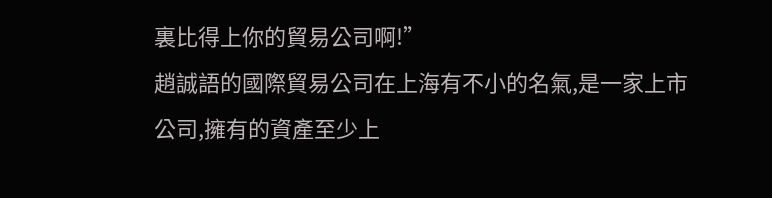裏比得上你的貿易公司啊!”
趙誠語的國際貿易公司在上海有不小的名氣,是一家上市公司,擁有的資產至少上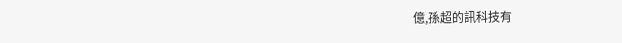億,孫超的訊科技有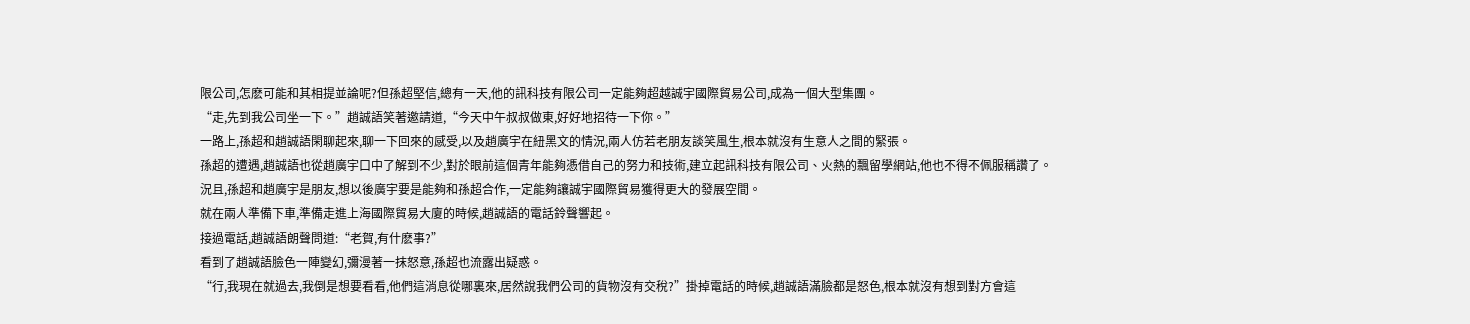限公司,怎麽可能和其相提並論呢?但孫超堅信,總有一天,他的訊科技有限公司一定能夠超越誠宇國際貿易公司,成為一個大型集團。
“走,先到我公司坐一下。”趙誠語笑著邀請道,“今天中午叔叔做東,好好地招待一下你。”
一路上,孫超和趙誠語閑聊起來,聊一下回來的感受,以及趙廣宇在紐黑文的情況,兩人仿若老朋友談笑風生,根本就沒有生意人之間的緊張。
孫超的遭遇,趙誠語也從趙廣宇口中了解到不少,對於眼前這個青年能夠憑借自己的努力和技術,建立起訊科技有限公司、火熱的飄留學網站,他也不得不佩服稱讚了。
況且,孫超和趙廣宇是朋友,想以後廣宇要是能夠和孫超合作,一定能夠讓誠宇國際貿易獲得更大的發展空間。
就在兩人準備下車,準備走進上海國際貿易大廈的時候,趙誠語的電話鈴聲響起。
接過電話,趙誠語朗聲問道:“老賀,有什麽事?”
看到了趙誠語臉色一陣變幻,彌漫著一抹怒意,孫超也流露出疑惑。
“行,我現在就過去,我倒是想要看看,他們這消息從哪裏來,居然說我們公司的貨物沒有交稅?”掛掉電話的時候,趙誠語滿臉都是怒色,根本就沒有想到對方會這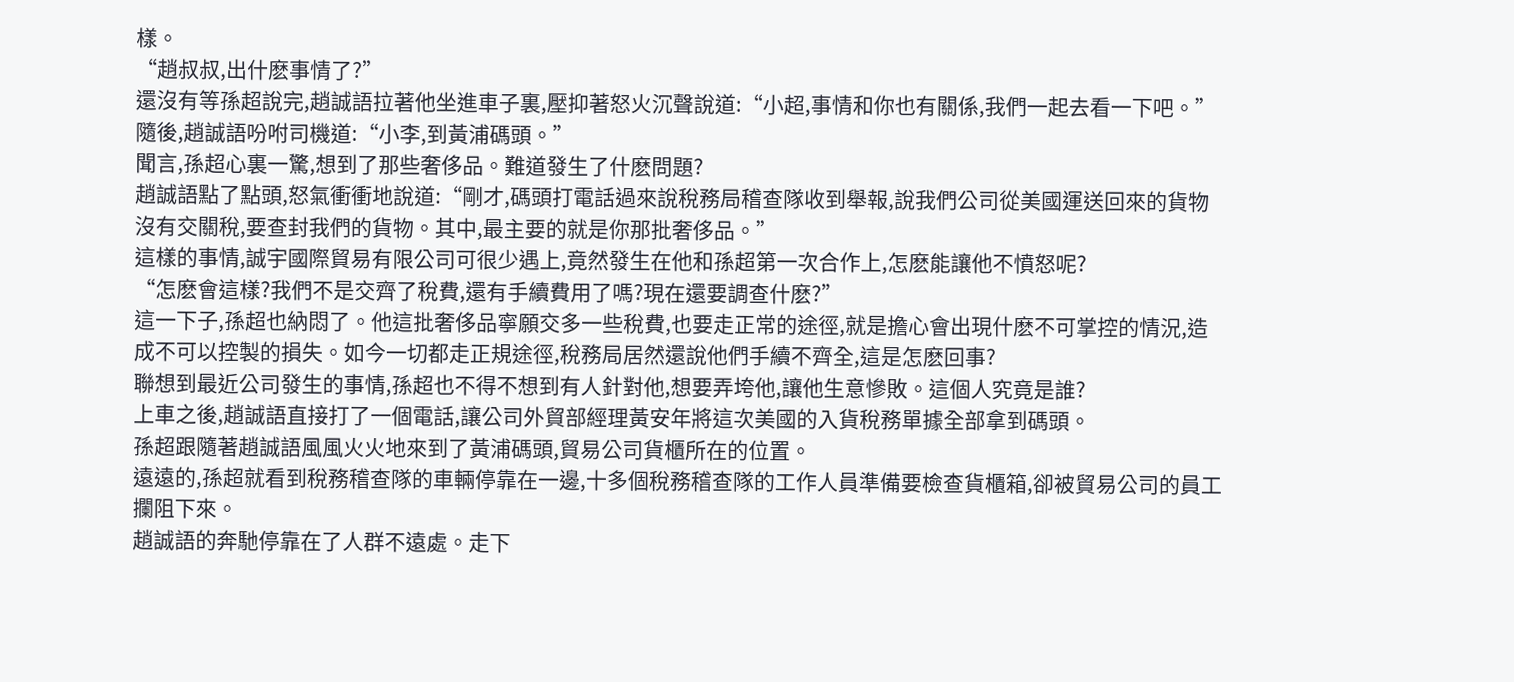樣。
“趙叔叔,出什麽事情了?”
還沒有等孫超說完,趙誠語拉著他坐進車子裏,壓抑著怒火沉聲說道:“小超,事情和你也有關係,我們一起去看一下吧。”隨後,趙誠語吩咐司機道:“小李,到黃浦碼頭。”
聞言,孫超心裏一驚,想到了那些奢侈品。難道發生了什麽問題?
趙誠語點了點頭,怒氣衝衝地說道:“剛才,碼頭打電話過來說稅務局稽查隊收到舉報,說我們公司從美國運送回來的貨物沒有交關稅,要查封我們的貨物。其中,最主要的就是你那批奢侈品。”
這樣的事情,誠宇國際貿易有限公司可很少遇上,竟然發生在他和孫超第一次合作上,怎麽能讓他不憤怒呢?
“怎麽會這樣?我們不是交齊了稅費,還有手續費用了嗎?現在還要調查什麽?”
這一下子,孫超也納悶了。他這批奢侈品寧願交多一些稅費,也要走正常的途徑,就是擔心會出現什麽不可掌控的情況,造成不可以控製的損失。如今一切都走正規途徑,稅務局居然還說他們手續不齊全,這是怎麽回事?
聯想到最近公司發生的事情,孫超也不得不想到有人針對他,想要弄垮他,讓他生意慘敗。這個人究竟是誰?
上車之後,趙誠語直接打了一個電話,讓公司外貿部經理黃安年將這次美國的入貨稅務單據全部拿到碼頭。
孫超跟隨著趙誠語風風火火地來到了黃浦碼頭,貿易公司貨櫃所在的位置。
遠遠的,孫超就看到稅務稽查隊的車輛停靠在一邊,十多個稅務稽查隊的工作人員準備要檢查貨櫃箱,卻被貿易公司的員工攔阻下來。
趙誠語的奔馳停靠在了人群不遠處。走下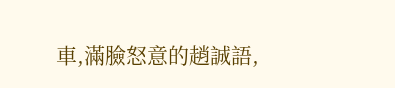車,滿臉怒意的趙誠語,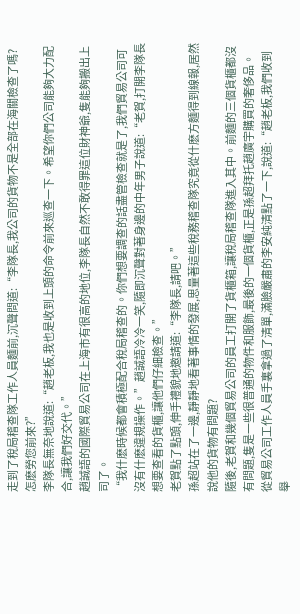走到了稅局稽查隊工作人員麵前,沉聲問道:“李隊長,我公司的貨物不是全部在海關檢查了嗎?怎麽勞您前來?”
李隊長無奈地說道:“趙老板,我也是收到上頭的命令前來巡查一下。希望你們公司能夠大力配合,讓我們好交代。”
趙誠語的國際貿易公司在上海市有很高的地位,李隊長自然不敢得罪這位財神爺,隻能夠搬出上司了。
“我什麽時候都會積極配合稅局稽查的。你們想要調查的話盡管檢查就是了,我們貿易公司可沒有什麽違規操作。”趙誠語冷冷一笑,隨即沉聲對著身邊的中年男子說道:“老賀,打開李隊長想要查看的貨櫃,讓他們仔細檢查。”
老賀點了點頭,伸手禮貌地邀請道:“李隊長,請吧。”
孫超站在了一邊,靜靜地看著事情的發展,思量著這些稅務稽查隊究竟從什麽方麵得到線報,居然說他的貨物有問題?
隨後,老賀和幾個貿易公司的員工打開了貨櫃箱,讓稅局稽查隊進入其中。前麵的三個貨櫃都沒有問題,隻是一些很普通的物件和服飾,最後的一個貨櫃,正是孫超拜托趙廣宇購買的奢侈品。
從貿易公司工作人員手裏拿過了清單,滿臉嚴肅的李安純清點了一下,說道:“趙老板,我們收到舉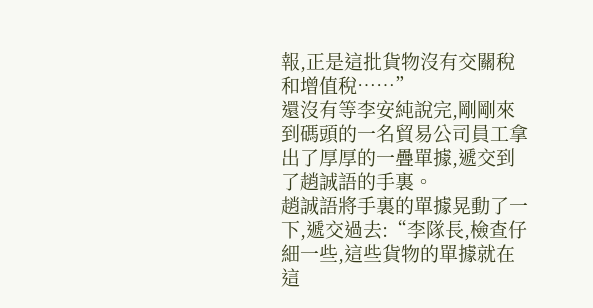報,正是這批貨物沒有交關稅和增值稅……”
還沒有等李安純說完,剛剛來到碼頭的一名貿易公司員工拿出了厚厚的一疊單據,遞交到了趙誠語的手裏。
趙誠語將手裏的單據晃動了一下,遞交過去:“李隊長,檢查仔細一些,這些貨物的單據就在這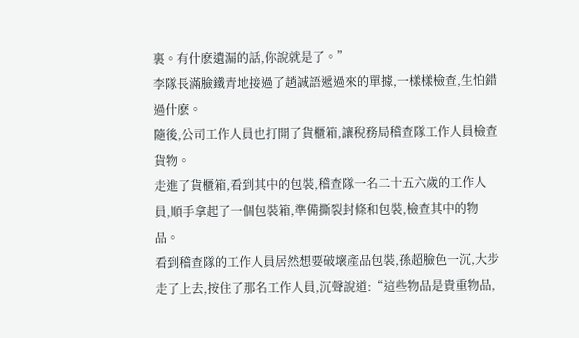裏。有什麽遺漏的話,你說就是了。”
李隊長滿臉鐵青地接過了趙誠語遞過來的單據,一樣樣檢查,生怕錯過什麽。
隨後,公司工作人員也打開了貨櫃箱,讓稅務局稽查隊工作人員檢查貨物。
走進了貨櫃箱,看到其中的包裝,稽查隊一名二十五六歲的工作人員,順手拿起了一個包裝箱,準備撕裂封條和包裝,檢查其中的物品。
看到稽查隊的工作人員居然想要破壞產品包裝,孫超臉色一沉,大步走了上去,按住了那名工作人員,沉聲說道:“這些物品是貴重物品,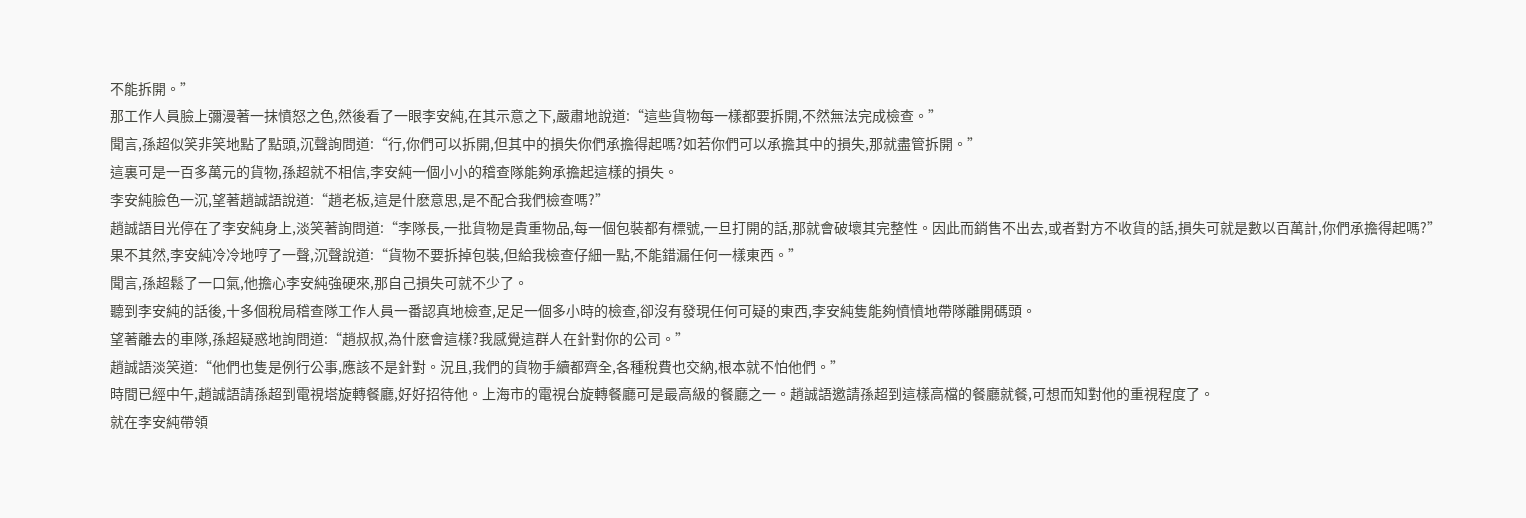不能拆開。”
那工作人員臉上彌漫著一抹憤怒之色,然後看了一眼李安純,在其示意之下,嚴肅地說道:“這些貨物每一樣都要拆開,不然無法完成檢查。”
聞言,孫超似笑非笑地點了點頭,沉聲詢問道:“行,你們可以拆開,但其中的損失你們承擔得起嗎?如若你們可以承擔其中的損失,那就盡管拆開。”
這裏可是一百多萬元的貨物,孫超就不相信,李安純一個小小的稽查隊能夠承擔起這樣的損失。
李安純臉色一沉,望著趙誠語說道:“趙老板,這是什麽意思,是不配合我們檢查嗎?”
趙誠語目光停在了李安純身上,淡笑著詢問道:“李隊長,一批貨物是貴重物品,每一個包裝都有標號,一旦打開的話,那就會破壞其完整性。因此而銷售不出去,或者對方不收貨的話,損失可就是數以百萬計,你們承擔得起嗎?”
果不其然,李安純冷冷地哼了一聲,沉聲說道:“貨物不要拆掉包裝,但給我檢查仔細一點,不能錯漏任何一樣東西。”
聞言,孫超鬆了一口氣,他擔心李安純強硬來,那自己損失可就不少了。
聽到李安純的話後,十多個稅局稽查隊工作人員一番認真地檢查,足足一個多小時的檢查,卻沒有發現任何可疑的東西,李安純隻能夠憤憤地帶隊離開碼頭。
望著離去的車隊,孫超疑惑地詢問道:“趙叔叔,為什麽會這樣?我感覺這群人在針對你的公司。”
趙誠語淡笑道:“他們也隻是例行公事,應該不是針對。況且,我們的貨物手續都齊全,各種稅費也交納,根本就不怕他們。”
時間已經中午,趙誠語請孫超到電視塔旋轉餐廳,好好招待他。上海市的電視台旋轉餐廳可是最高級的餐廳之一。趙誠語邀請孫超到這樣高檔的餐廳就餐,可想而知對他的重視程度了。
就在李安純帶領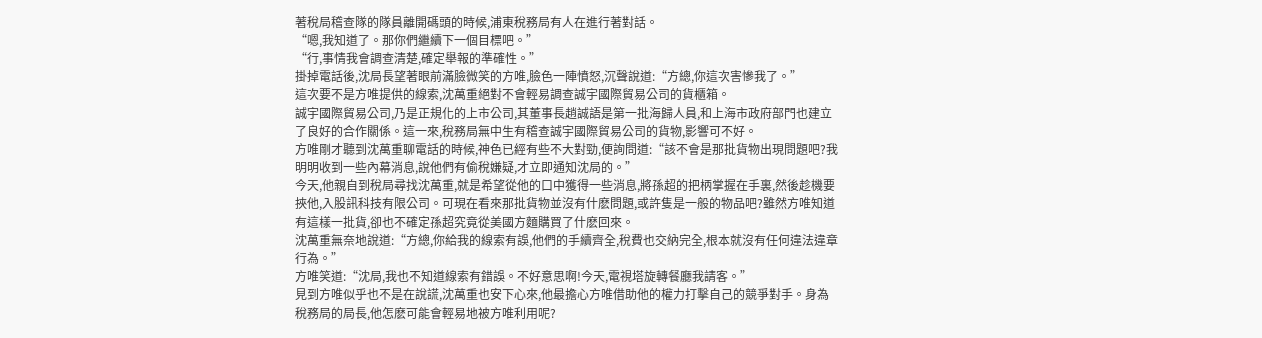著稅局稽查隊的隊員離開碼頭的時候,浦東稅務局有人在進行著對話。
“嗯,我知道了。那你們繼續下一個目標吧。”
“行,事情我會調查清楚,確定舉報的準確性。”
掛掉電話後,沈局長望著眼前滿臉微笑的方唯,臉色一陣憤怒,沉聲說道:“方總,你這次害慘我了。”
這次要不是方唯提供的線索,沈萬重絕對不會輕易調查誠宇國際貿易公司的貨櫃箱。
誠宇國際貿易公司,乃是正規化的上市公司,其董事長趙誠語是第一批海歸人員,和上海市政府部門也建立了良好的合作關係。這一來,稅務局無中生有稽查誠宇國際貿易公司的貨物,影響可不好。
方唯剛才聽到沈萬重聊電話的時候,神色已經有些不大對勁,便詢問道:“該不會是那批貨物出現問題吧?我明明收到一些內幕消息,說他們有偷稅嫌疑,才立即通知沈局的。”
今天,他親自到稅局尋找沈萬重,就是希望從他的口中獲得一些消息,將孫超的把柄掌握在手裏,然後趁機要挾他,入股訊科技有限公司。可現在看來那批貨物並沒有什麽問題,或許隻是一般的物品吧?雖然方唯知道有這樣一批貨,卻也不確定孫超究竟從美國方麵購買了什麽回來。
沈萬重無奈地說道:“方總,你給我的線索有誤,他們的手續齊全,稅費也交納完全,根本就沒有任何違法違章行為。”
方唯笑道:“沈局,我也不知道線索有錯誤。不好意思啊!今天,電視塔旋轉餐廳我請客。”
見到方唯似乎也不是在說謊,沈萬重也安下心來,他最擔心方唯借助他的權力打擊自己的競爭對手。身為稅務局的局長,他怎麽可能會輕易地被方唯利用呢?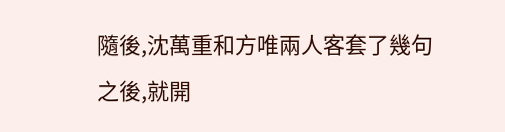隨後,沈萬重和方唯兩人客套了幾句之後,就開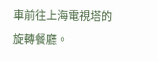車前往上海電視塔的旋轉餐廳。